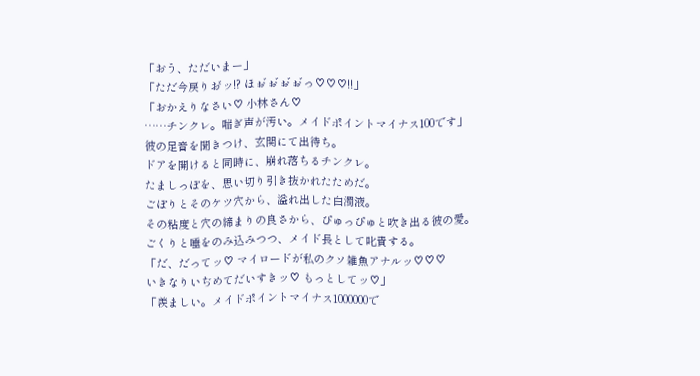「おう、ただいまー」
「ただ今戻りお゛ッ!? ほぉ゛ぉ゛ぉ゛ぉ゛っ♡♡♡!!」
「おかえりなさい♡ 小林さん♡
……チンクレ。喘ぎ声が汚い。メイドポイントマイナス100です」
彼の足音を聞きつけ、玄関にて出待ち。
ドアを開けると同時に、崩れ落ちるチンクレ。
たましっぽを、思い切り引き抜かれたためだ。
ごぽりとそのケツ穴から、溢れ出した白濁液。
その粘度と穴の締まりの良さから、ぴゅっぴゅと吹き出る彼の愛。
ごくりと唾をのみ込みつつ、メイド長として叱責する。
「だ、だってッ♡ マイロードが私のクソ雑魚アナルッ♡♡♡
いきなりいぢめてだいすきッ♡ もっとしてッ♡」
「羨ましい。メイドポイントマイナス1000000で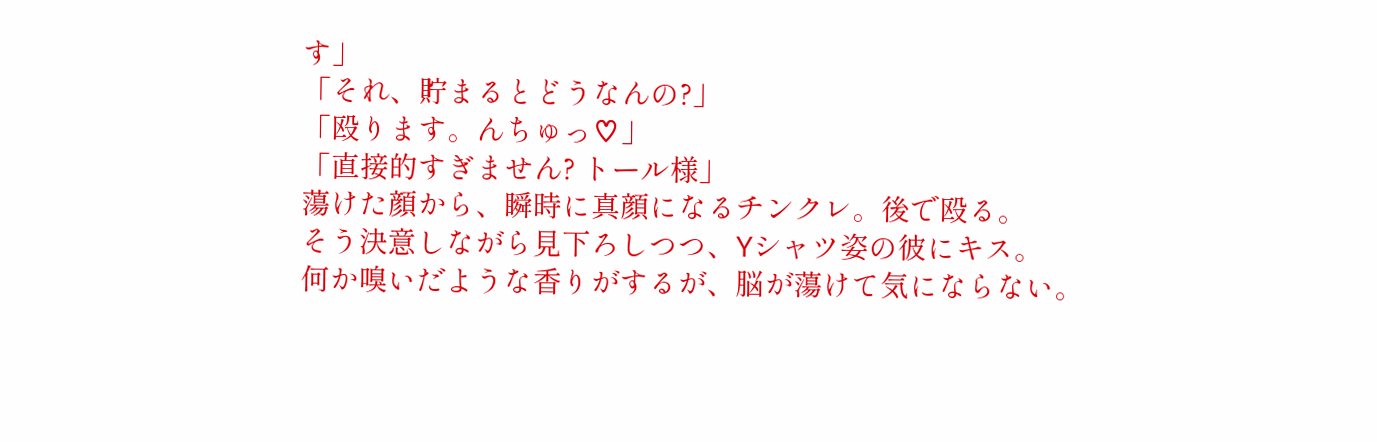す」
「それ、貯まるとどうなんの?」
「殴ります。んちゅっ♡」
「直接的すぎません? トール様」
蕩けた顔から、瞬時に真顔になるチンクレ。後で殴る。
そう決意しながら見下ろしつつ、Yシャツ姿の彼にキス。
何か嗅いだような香りがするが、脳が蕩けて気にならない。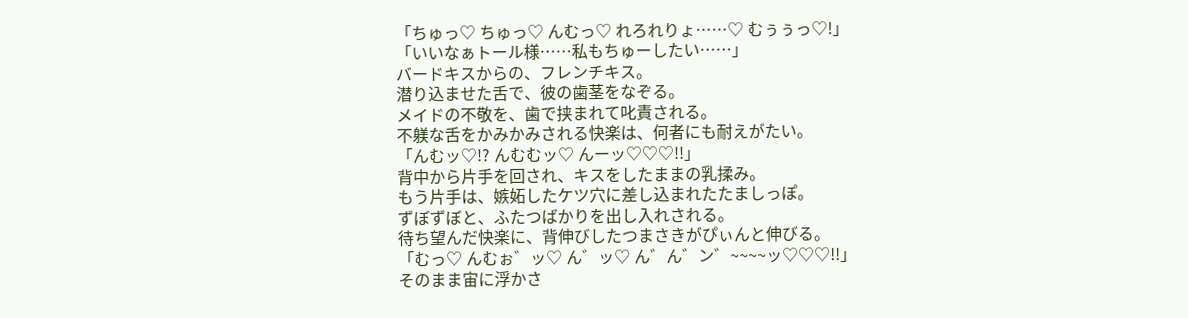「ちゅっ♡ ちゅっ♡ んむっ♡ れろれりょ……♡ むぅぅっ♡!」
「いいなぁトール様……私もちゅーしたい……」
バードキスからの、フレンチキス。
潜り込ませた舌で、彼の歯茎をなぞる。
メイドの不敬を、歯で挟まれて叱責される。
不躾な舌をかみかみされる快楽は、何者にも耐えがたい。
「んむッ♡!? んむむッ♡ んーッ♡♡♡!!」
背中から片手を回され、キスをしたままの乳揉み。
もう片手は、嫉妬したケツ穴に差し込まれたたましっぽ。
ずぼずぼと、ふたつばかりを出し入れされる。
待ち望んだ快楽に、背伸びしたつまさきがぴぃんと伸びる。
「むっ♡ んむぉ゛ッ♡ ん゛ッ♡ ん゛ん゛ン゛~~~~ッ♡♡♡!!」
そのまま宙に浮かさ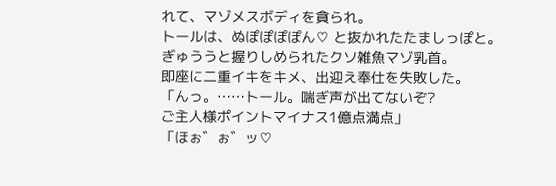れて、マゾメスボディを貪られ。
トールは、ぬぽぽぽぽん♡ と抜かれたたましっぽと。
ぎゅううと握りしめられたクソ雑魚マゾ乳首。
即座に二重イキをキメ、出迎え奉仕を失敗した。
「んっ。……トール。喘ぎ声が出てないぞ?
ご主人様ポイントマイナス1億点満点」
「ほぉ゛ぉ゛ッ♡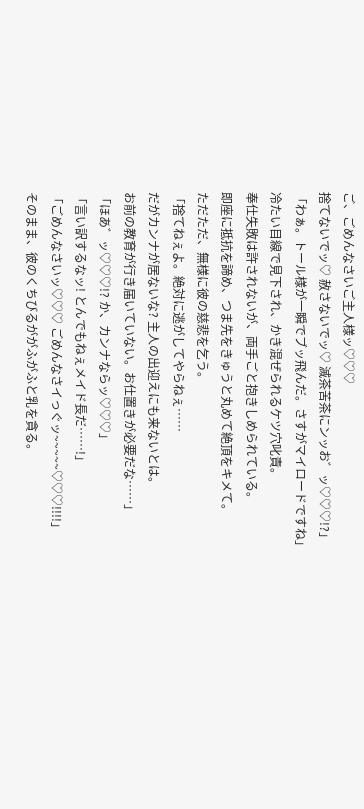ご、ごめんなさいご主人様ッ♡♡♡
捨てないでッ♡ 赦さないでッ♡ 滅茶苦茶にンッお゛ッ♡♡♡!?」
「わぁ。トール様が一瞬でブッ飛んだ。さすがマイロードですね」
冷たい目線で見下され、かき混ぜられるケツ穴叱責。
奉仕失敗は許されないが、両手ごと抱きしめられている。
即座に抵抗を諦め、つま先をきゅうと丸めて絶頂をキメて。
ただただ、無様に彼の慈悲を乞う。
「捨てねぇよ。絶対に逃がしてやらねぇ……
だがカンナが居ないな? 主人の出迎えにも来ないとは。
お前の教育が行き届いていない。お仕置きが必要だな……」
「ほあ゛ッ♡♡♡!? か、カンナならッ♡♡♡」
「言い訳するなッ! とんでもねぇメイド長だ……!」
「ごめんなさいッ♡♡♡ ごめんなさイっぐッ~~~~~♡♡♡!!!!」
そのまま、彼のくちびるががふがふと乳を貪る。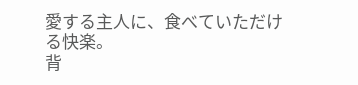愛する主人に、食べていただける快楽。
背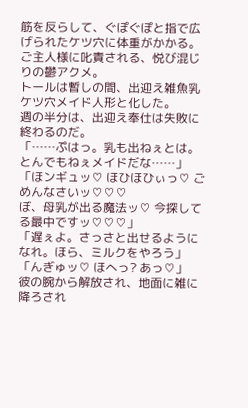筋を反らして、ぐぽぐぽと指で広げられたケツ穴に体重がかかる。
ご主人様に叱責される、悦び混じりの鬱アクメ。
トールは暫しの間、出迎え雑魚乳ケツ穴メイド人形と化した。
週の半分は、出迎え奉仕は失敗に終わるのだ。
「……ぷはっ。乳も出ねぇとは。とんでもねぇメイドだな……」
「ほンギュッ♡ ほひほひぃっ♡ ごめんなさいッ♡♡♡
ぼ、母乳が出る魔法ッ♡ 今探してる最中ですッ♡♡♡」
「遅ぇよ。さっさと出せるようになれ。ほら、ミルクをやろう」
「んぎゅッ♡ ほへっ? あっ♡」
彼の腕から解放され、地面に雑に降ろされ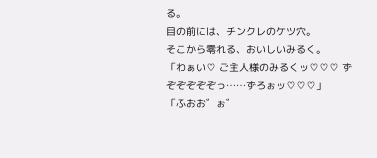る。
目の前には、チンクレのケツ穴。
そこから零れる、おいしいみるく。
「わぁい♡ ご主人様のみるくッ♡♡♡ ずぞぞぞぞぞっ……ずろぉッ♡♡♡」
「ふおお゛ぉ゛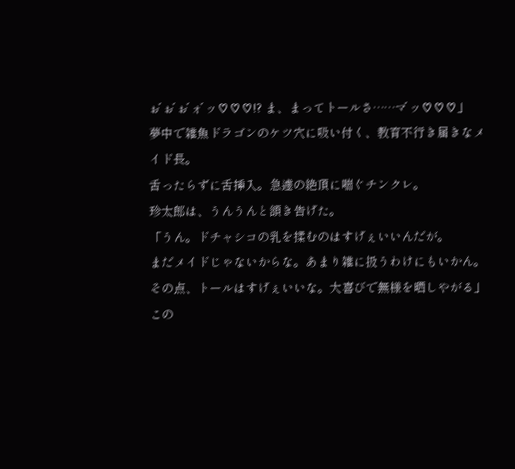ぉ゛ぉ゛ぉ゛ォ゛ッ♡♡♡!? ま、まってトールさ……マ゛ッ♡♡♡」
夢中で雑魚ドラゴンのケツ穴に吸い付く、教育不行き届きなメイド長。
舌ったらずに舌挿入。急遽の絶頂に喘ぐチンクレ。
珍太郎は、うんうんと頷き告げた。
「うん。ドチャシコの乳を揉むのはすげぇいいんだが。
まだメイドじゃないからな。あまり雑に扱うわけにもいかん。
その点、トールはすげぇいいな。大喜びで無様を晒しやがる」
この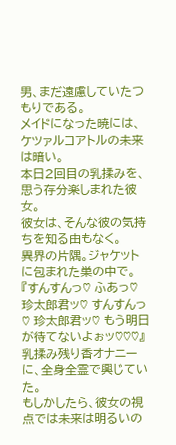男、まだ遠慮していたつもりである。
メイドになった暁には、ケツァルコアトルの未来は暗い。
本日2回目の乳揉みを、思う存分楽しまれた彼女。
彼女は、そんな彼の気持ちを知る由もなく。
異界の片隅。ジャケットに包まれた巣の中で。
『すんすんっ♡ ふあっ♡ 珍太郎君ッ♡ すんすんっ♡ 珍太郎君ッ♡ もう明日が待てないよぉッ♡♡♡』
乳揉み残り香オナニーに、全身全霊で興じていた。
もしかしたら、彼女の視点では未来は明るいの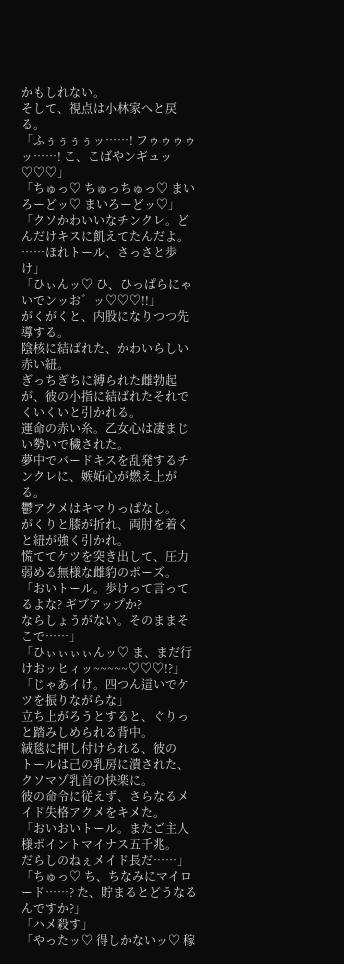かもしれない。
そして、視点は小林家へと戻る。
「ふぅぅぅぅッ……! フゥゥゥゥッ……! こ、こばやンギュッ♡♡♡」
「ちゅっ♡ ちゅっちゅっ♡ まいろーどッ♡ まいろーどッ♡」
「クソかわいいなチンクレ。どんだけキスに飢えてたんだよ。
……ほれトール、さっさと歩け」
「ひぃんッ♡ ひ、ひっぱらにゃいでンッお゛ッ♡♡♡!!」
がくがくと、内股になりつつ先導する。
陰核に結ばれた、かわいらしい赤い紐。
ぎっちぎちに縛られた雌勃起が、彼の小指に結ばれたそれでくいくいと引かれる。
運命の赤い糸。乙女心は凄まじい勢いで穢された。
夢中でバードキスを乱発するチンクレに、嫉妬心が燃え上がる。
鬱アクメはキマりっぱなし。
がくりと膝が折れ、両肘を着くと紐が強く引かれ。
慌ててケツを突き出して、圧力弱める無様な雌豹のポーズ。
「おいトール。歩けって言ってるよな? ギブアップか?
ならしょうがない。そのままそこで……」
「ひぃぃぃぃんッ♡ ま、まだ行けおッヒィッ~~~~~♡♡♡!?」
「じゃあイけ。四つん這いでケツを振りながらな」
立ち上がろうとすると、ぐりっと踏みしめられる背中。
絨毯に押し付けられる、彼の
トールは己の乳房に潰された、クソマゾ乳首の快楽に。
彼の命令に従えず、さらなるメイド失格アクメをキメた。
「おいおいトール。またご主人様ポイントマイナス五千兆。
だらしのねぇメイド長だ……」
「ちゅっ♡ ち、ちなみにマイロード……? た、貯まるとどうなるんですか?」
「ハメ殺す」
「やったッ♡ 得しかないッ♡ 稼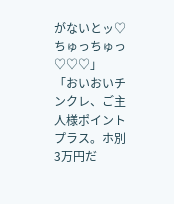がないとッ♡ ちゅっちゅっ♡♡♡」
「おいおいチンクレ、ご主人様ポイントプラス。ホ別3万円だ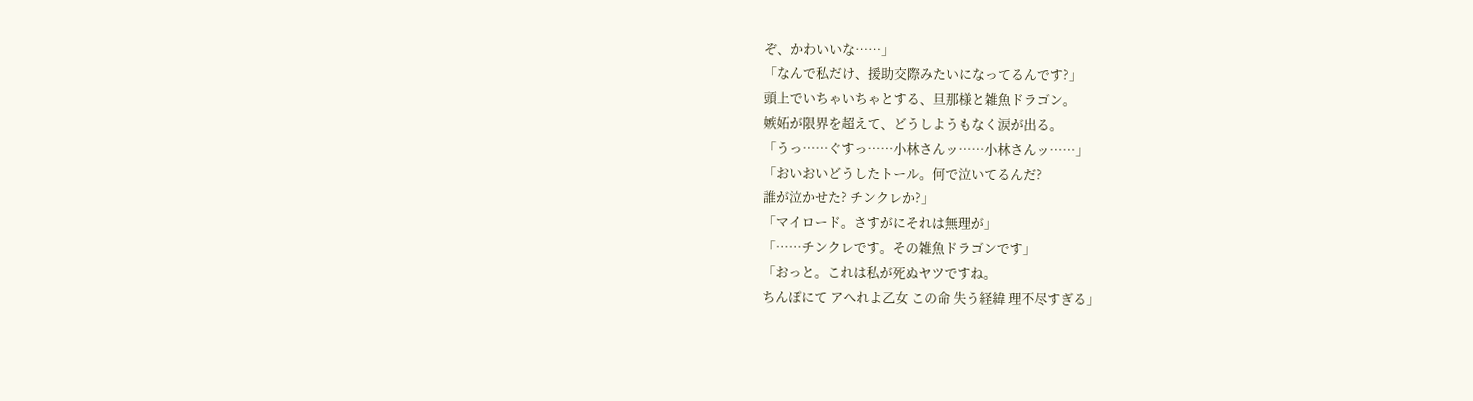ぞ、かわいいな……」
「なんで私だけ、援助交際みたいになってるんです?」
頭上でいちゃいちゃとする、旦那様と雑魚ドラゴン。
嫉妬が限界を超えて、どうしようもなく涙が出る。
「うっ……ぐすっ……小林さんッ……小林さんッ……」
「おいおいどうしたトール。何で泣いてるんだ?
誰が泣かせた? チンクレか?」
「マイロード。さすがにそれは無理が」
「……チンクレです。その雑魚ドラゴンです」
「おっと。これは私が死ぬヤツですね。
ちんぽにて アへれよ乙女 この命 失う経緯 理不尽すぎる」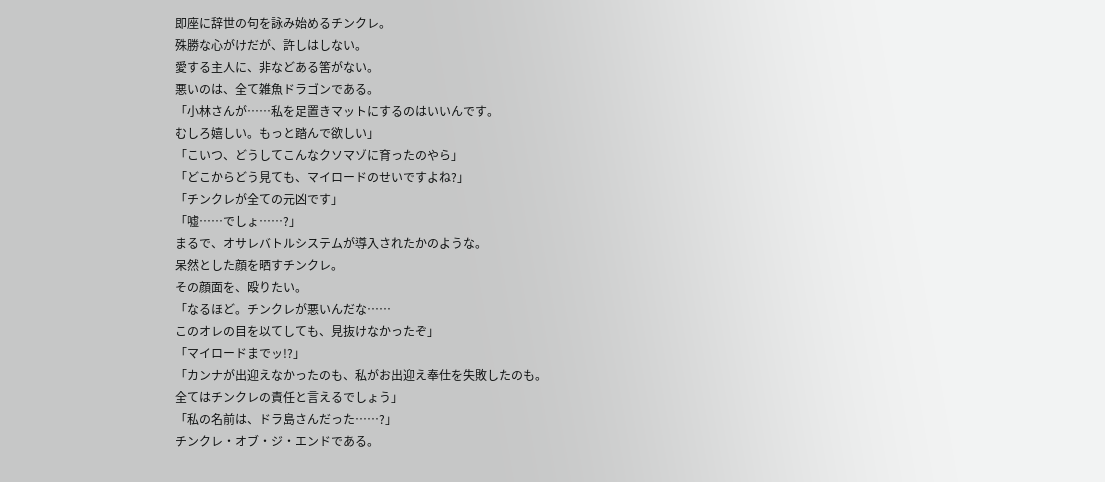即座に辞世の句を詠み始めるチンクレ。
殊勝な心がけだが、許しはしない。
愛する主人に、非などある筈がない。
悪いのは、全て雑魚ドラゴンである。
「小林さんが……私を足置きマットにするのはいいんです。
むしろ嬉しい。もっと踏んで欲しい」
「こいつ、どうしてこんなクソマゾに育ったのやら」
「どこからどう見ても、マイロードのせいですよね?」
「チンクレが全ての元凶です」
「嘘……でしょ……?」
まるで、オサレバトルシステムが導入されたかのような。
呆然とした顔を晒すチンクレ。
その顔面を、殴りたい。
「なるほど。チンクレが悪いんだな……
このオレの目を以てしても、見抜けなかったぞ」
「マイロードまでッ!?」
「カンナが出迎えなかったのも、私がお出迎え奉仕を失敗したのも。
全てはチンクレの責任と言えるでしょう」
「私の名前は、ドラ島さんだった……?」
チンクレ・オブ・ジ・エンドである。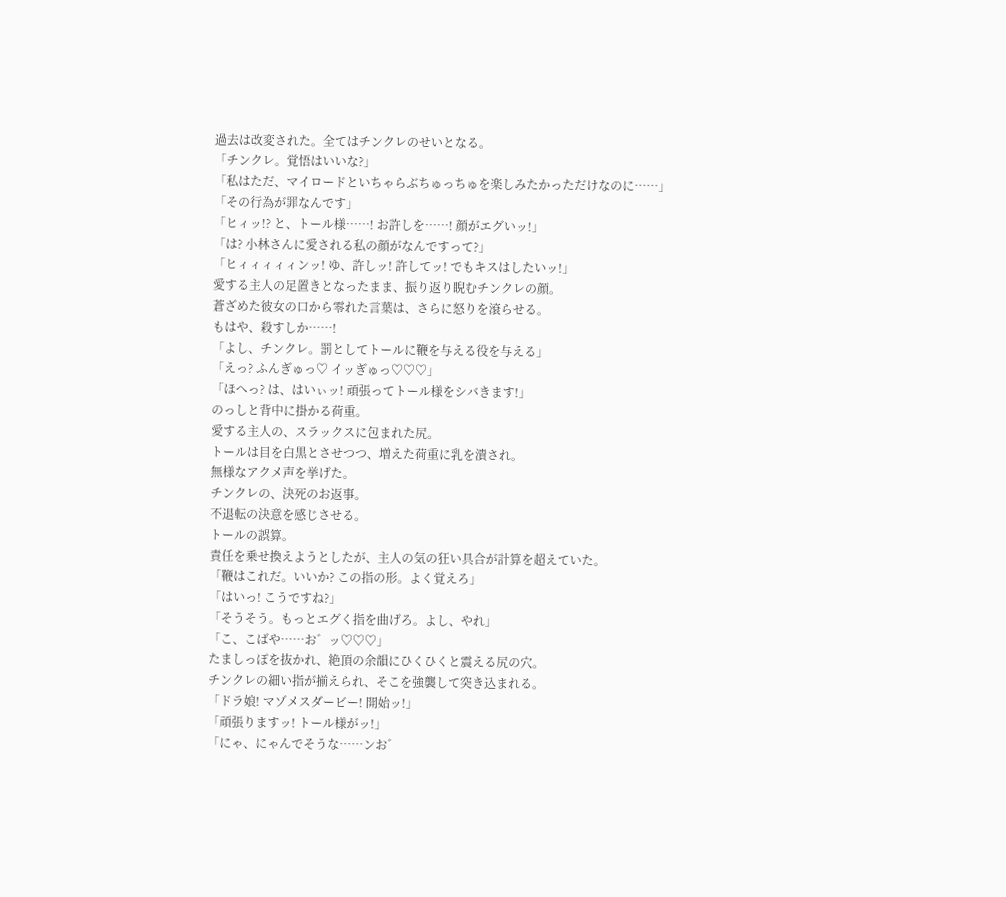過去は改変された。全てはチンクレのせいとなる。
「チンクレ。覚悟はいいな?」
「私はただ、マイロードといちゃらぶちゅっちゅを楽しみたかっただけなのに……」
「その行為が罪なんです」
「ヒィッ!? と、トール様……! お許しを……! 顔がエグいッ!」
「は? 小林さんに愛される私の顔がなんですって?」
「ヒィィィィィンッ! ゆ、許しッ! 許してッ! でもキスはしたいッ!」
愛する主人の足置きとなったまま、振り返り睨むチンクレの顔。
蒼ざめた彼女の口から零れた言葉は、さらに怒りを滾らせる。
もはや、殺すしか……!
「よし、チンクレ。罰としてトールに鞭を与える役を与える」
「えっ? ふんぎゅっ♡ イッぎゅっ♡♡♡」
「ほへっ? は、はいぃッ! 頑張ってトール様をシバきます!」
のっしと背中に掛かる荷重。
愛する主人の、スラックスに包まれた尻。
トールは目を白黒とさせつつ、増えた荷重に乳を潰され。
無様なアクメ声を挙げた。
チンクレの、決死のお返事。
不退転の決意を感じさせる。
トールの誤算。
責任を乗せ換えようとしたが、主人の気の狂い具合が計算を超えていた。
「鞭はこれだ。いいか? この指の形。よく覚えろ」
「はいっ! こうですね?」
「そうそう。もっとエグく指を曲げろ。よし、やれ」
「こ、こばや……お゛ッ♡♡♡」
たましっぽを抜かれ、絶頂の余韻にひくひくと震える尻の穴。
チンクレの細い指が揃えられ、そこを強襲して突き込まれる。
「ドラ娘! マゾメスダービー! 開始ッ!」
「頑張りますッ! トール様がッ!」
「にゃ、にゃんでそうな……ンお゛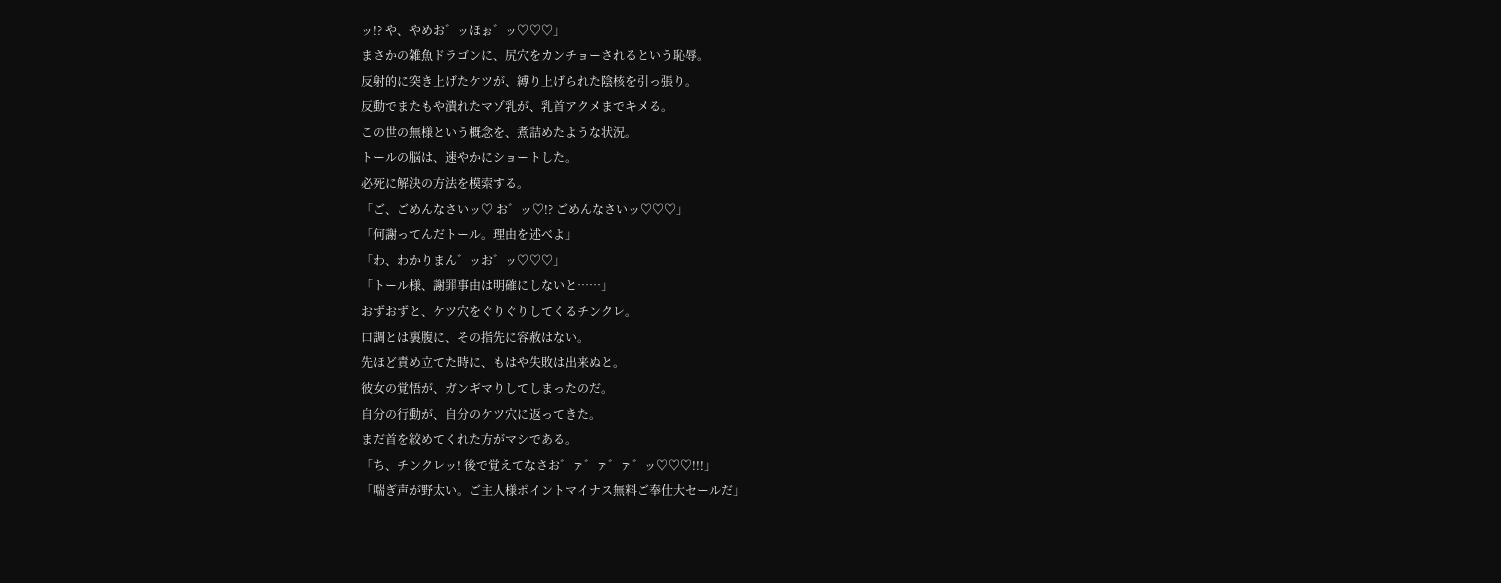ッ!? や、やめお゛ッほぉ゛ッ♡♡♡」
まさかの雑魚ドラゴンに、尻穴をカンチョーされるという恥辱。
反射的に突き上げたケツが、縛り上げられた陰核を引っ張り。
反動でまたもや潰れたマゾ乳が、乳首アクメまでキメる。
この世の無様という概念を、煮詰めたような状況。
トールの脳は、速やかにショートした。
必死に解決の方法を模索する。
「ご、ごめんなさいッ♡ お゛ッ♡!? ごめんなさいッ♡♡♡」
「何謝ってんだトール。理由を述べよ」
「わ、わかりまん゛ッお゛ッ♡♡♡」
「トール様、謝罪事由は明確にしないと……」
おずおずと、ケツ穴をぐりぐりしてくるチンクレ。
口調とは裏腹に、その指先に容赦はない。
先ほど責め立てた時に、もはや失敗は出来ぬと。
彼女の覚悟が、ガンギマりしてしまったのだ。
自分の行動が、自分のケツ穴に返ってきた。
まだ首を絞めてくれた方がマシである。
「ち、チンクレッ! 後で覚えてなさお゛ァ゛ァ゛ァ゛ッ♡♡♡!!!」
「喘ぎ声が野太い。ご主人様ポイントマイナス無料ご奉仕大セールだ」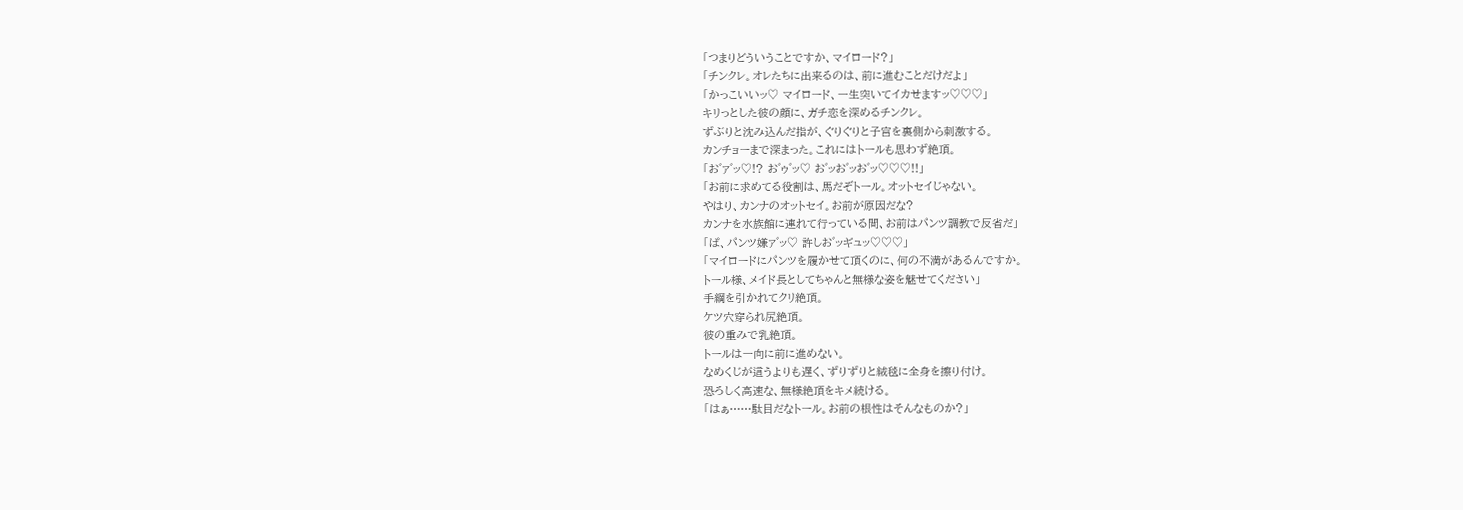「つまりどういうことですか、マイロード?」
「チンクレ。オレたちに出来るのは、前に進むことだけだよ」
「かっこいいッ♡ マイロード、一生突いてイカせますッ♡♡♡」
キリっとした彼の顔に、ガチ恋を深めるチンクレ。
ずぶりと沈み込んだ指が、ぐりぐりと子宮を裏側から刺激する。
カンチョーまで深まった。これにはトールも思わず絶頂。
「お゛ァ゛ッ♡!? お゛ゥ゛ッ♡ お゛ッお゛ッお゛ッ♡♡♡!!」
「お前に求めてる役割は、馬だぞトール。オットセイじゃない。
やはり、カンナのオットセイ。お前が原因だな?
カンナを水族館に連れて行っている間、お前はパンツ調教で反省だ」
「ぱ、パンツ嫌ァ゛ッ♡ 許しお゛ッギュッ♡♡♡」
「マイロードにパンツを履かせて頂くのに、何の不満があるんですか。
トール様、メイド長としてちゃんと無様な姿を魅せてください」
手綱を引かれてクリ絶頂。
ケツ穴穿られ尻絶頂。
彼の重みで乳絶頂。
トールは一向に前に進めない。
なめくじが這うよりも遅く、ずりずりと絨毯に全身を擦り付け。
恐ろしく高速な、無様絶頂をキメ続ける。
「はぁ……駄目だなトール。お前の根性はそんなものか?」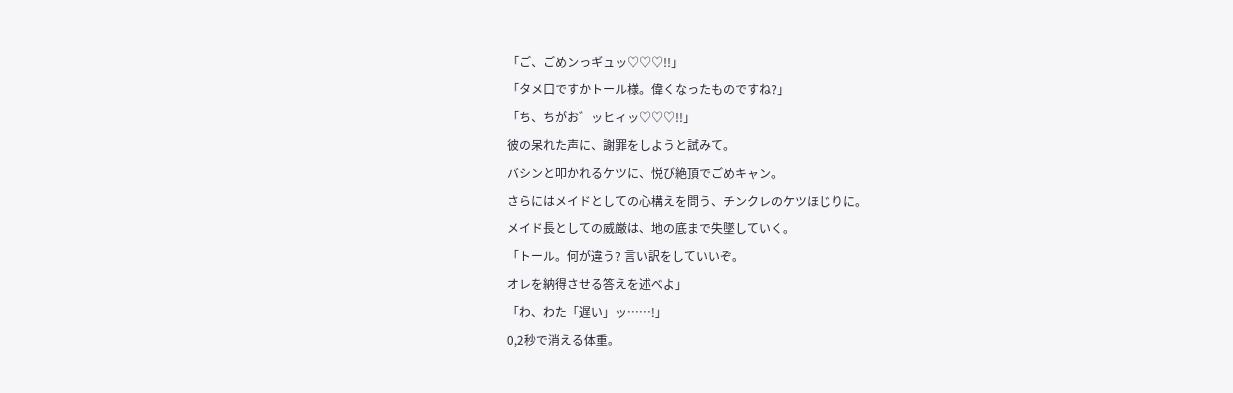「ご、ごめンっギュッ♡♡♡!!」
「タメ口ですかトール様。偉くなったものですね?」
「ち、ちがお゛ッヒィッ♡♡♡!!」
彼の呆れた声に、謝罪をしようと試みて。
バシンと叩かれるケツに、悦び絶頂でごめキャン。
さらにはメイドとしての心構えを問う、チンクレのケツほじりに。
メイド長としての威厳は、地の底まで失墜していく。
「トール。何が違う? 言い訳をしていいぞ。
オレを納得させる答えを述べよ」
「わ、わた「遅い」ッ……!」
0,2秒で消える体重。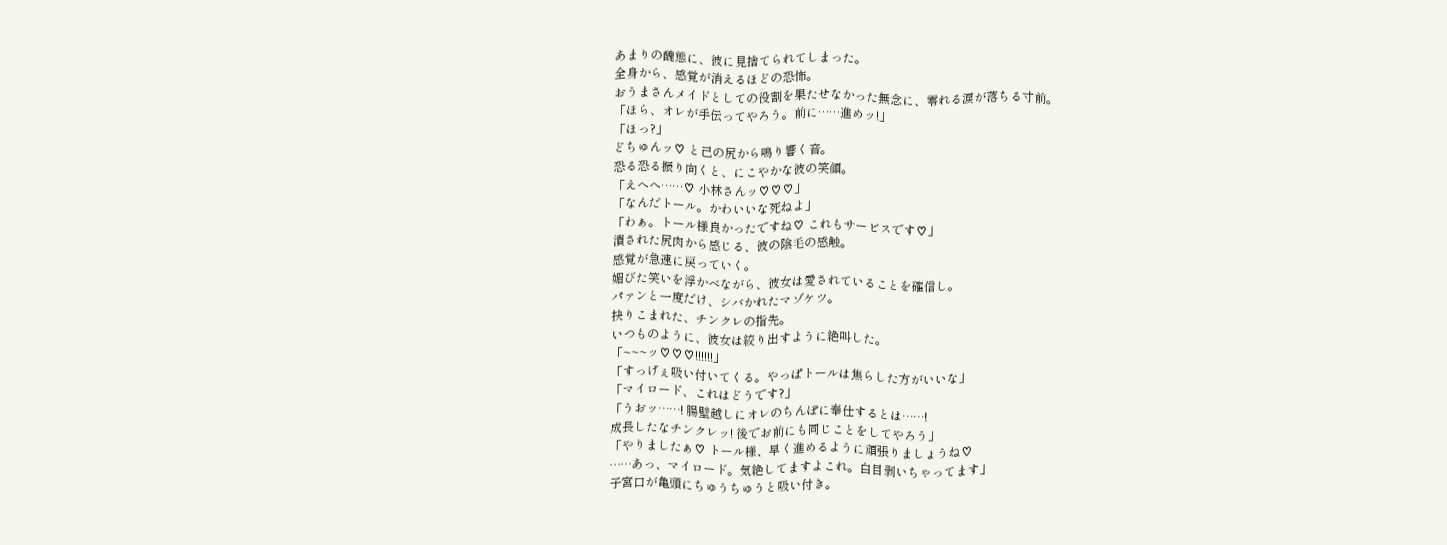あまりの醜態に、彼に見捨てられてしまった。
全身から、感覚が消えるほどの恐怖。
おうまさんメイドとしての役割を果たせなかった無念に、零れる涙が落ちる寸前。
「ほら、オレが手伝ってやろう。前に……進めッ!」
「ほっ?」
どちゅんッ♡ と己の尻から鳴り響く音。
恐る恐る振り向くと、にこやかな彼の笑顔。
「えへへ……♡ 小林さんッ♡♡♡」
「なんだトール。かわいいな死ねよ」
「わぁ。トール様良かったですね♡ これもサービスです♡」
潰された尻肉から感じる、彼の陰毛の感触。
感覚が急速に戻っていく。
媚びた笑いを浮かべながら、彼女は愛されていることを確信し。
パァンと一度だけ、シバかれたマゾケツ。
抉りこまれた、チンクレの指先。
いつものように、彼女は絞り出すように絶叫した。
「~~~ッ♡♡♡!!!!!!」
「すっげぇ吸い付いてくる。やっぱトールは焦らした方がいいな」
「マイロード、これはどうです?」
「うおッ……! 腸壁越しにオレのちんぽに奉仕するとは……!
成長したなチンクレッ! 後でお前にも同じことをしてやろう」
「やりましたぁ♡ トール様、早く進めるように頑張りましょうね♡
……あっ、マイロード。気絶してますよこれ。白目剥いちゃってます」
子宮口が亀頭にちゅうちゅうと吸い付き。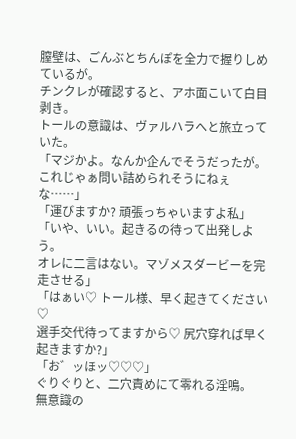膣壁は、ごんぶとちんぽを全力で握りしめているが。
チンクレが確認すると、アホ面こいて白目剥き。
トールの意識は、ヴァルハラへと旅立っていた。
「マジかよ。なんか企んでそうだったが。
これじゃぁ問い詰められそうにねぇな……」
「運びますか? 頑張っちゃいますよ私」
「いや、いい。起きるの待って出発しよう。
オレに二言はない。マゾメスダービーを完走させる」
「はぁい♡ トール様、早く起きてください♡
選手交代待ってますから♡ 尻穴穿れば早く起きますか?」
「お゛ッほッ♡♡♡」
ぐりぐりと、二穴責めにて零れる淫鳴。
無意識の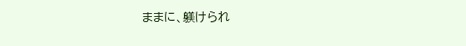ままに、躾けられ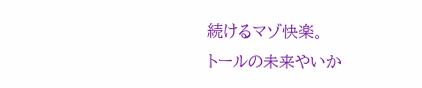続けるマゾ快楽。
トールの未来やいか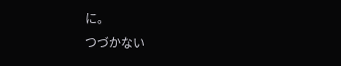に。
つづかない